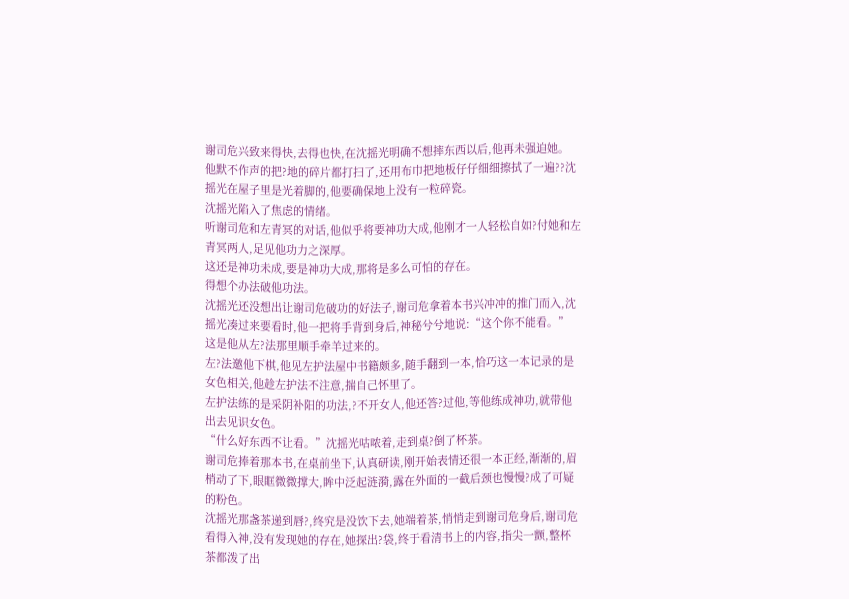谢司危兴致来得快,去得也快,在沈摇光明确不想摔东西以后,他再未强迫她。
他默不作声的把?地的碎片都打扫了,还用布巾把地板仔仔细细擦拭了一遍??沈摇光在屋子里是光着脚的,他要确保地上没有一粒碎瓷。
沈摇光陷入了焦虑的情绪。
听谢司危和左青冥的对话,他似乎将要神功大成,他刚才一人轻松自如?付她和左青冥两人,足见他功力之深厚。
这还是神功未成,要是神功大成,那将是多么可怕的存在。
得想个办法破他功法。
沈摇光还没想出让谢司危破功的好法子,谢司危拿着本书兴冲冲的推门而入,沈摇光凑过来要看时,他一把将手背到身后,神秘兮兮地说:“这个你不能看。”
这是他从左?法那里顺手牵羊过来的。
左?法邀他下棋,他见左护法屋中书籍颇多,随手翻到一本,恰巧这一本记录的是女色相关,他趁左护法不注意,揣自己怀里了。
左护法练的是采阴补阳的功法,?不开女人,他还答?过他,等他练成神功,就带他出去见识女色。
“什么好东西不让看。”沈摇光咕哝着,走到桌?倒了杯茶。
谢司危捧着那本书,在桌前坐下,认真研读,刚开始表情还很一本正经,渐渐的,眉梢动了下,眼眶微微撑大,眸中泛起涟漪,露在外面的一截后颈也慢慢?成了可疑的粉色。
沈摇光那盏茶递到唇?,终究是没饮下去,她端着茶,悄悄走到谢司危身后,谢司危看得入神,没有发现她的存在,她探出?袋,终于看清书上的内容,指尖一颤,整杯茶都泼了出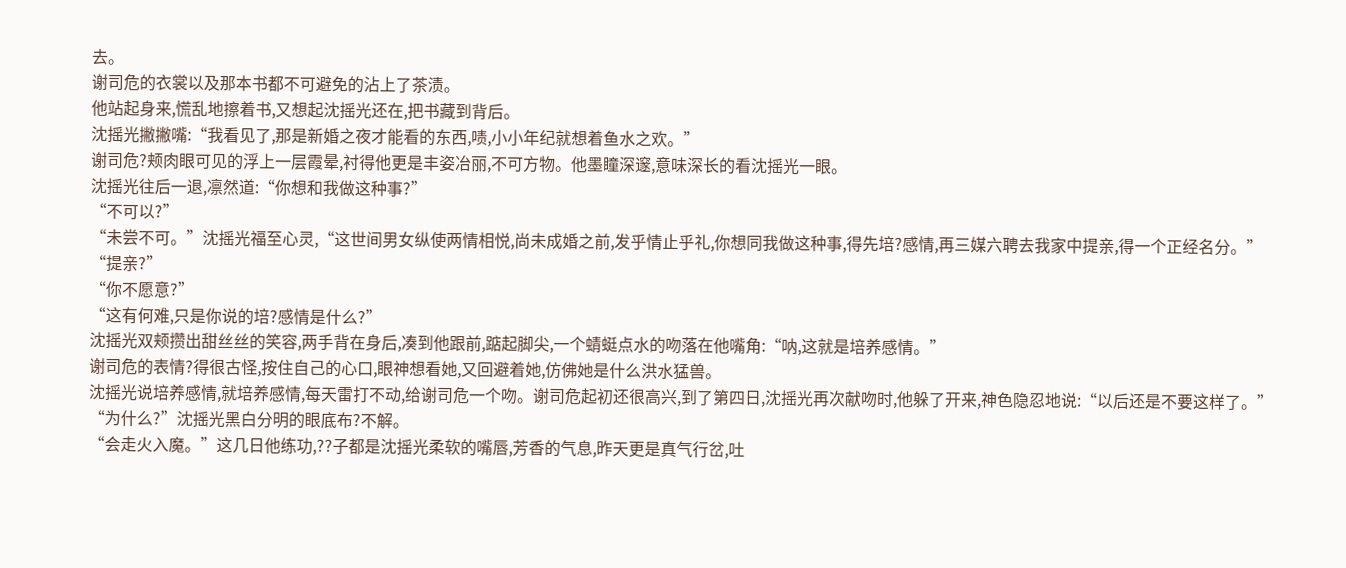去。
谢司危的衣裳以及那本书都不可避免的沾上了茶渍。
他站起身来,慌乱地擦着书,又想起沈摇光还在,把书藏到背后。
沈摇光撇撇嘴:“我看见了,那是新婚之夜才能看的东西,啧,小小年纪就想着鱼水之欢。”
谢司危?颊肉眼可见的浮上一层霞晕,衬得他更是丰姿冶丽,不可方物。他墨瞳深邃,意味深长的看沈摇光一眼。
沈摇光往后一退,凛然道:“你想和我做这种事?”
“不可以?”
“未尝不可。”沈摇光福至心灵,“这世间男女纵使两情相悦,尚未成婚之前,发乎情止乎礼,你想同我做这种事,得先培?感情,再三媒六聘去我家中提亲,得一个正经名分。”
“提亲?”
“你不愿意?”
“这有何难,只是你说的培?感情是什么?”
沈摇光双颊攒出甜丝丝的笑容,两手背在身后,凑到他跟前,踮起脚尖,一个蜻蜓点水的吻落在他嘴角:“呐,这就是培养感情。”
谢司危的表情?得很古怪,按住自己的心口,眼神想看她,又回避着她,仿佛她是什么洪水猛兽。
沈摇光说培养感情,就培养感情,每天雷打不动,给谢司危一个吻。谢司危起初还很高兴,到了第四日,沈摇光再次献吻时,他躲了开来,神色隐忍地说:“以后还是不要这样了。”
“为什么?”沈摇光黑白分明的眼底布?不解。
“会走火入魔。”这几日他练功,??子都是沈摇光柔软的嘴唇,芳香的气息,昨天更是真气行岔,吐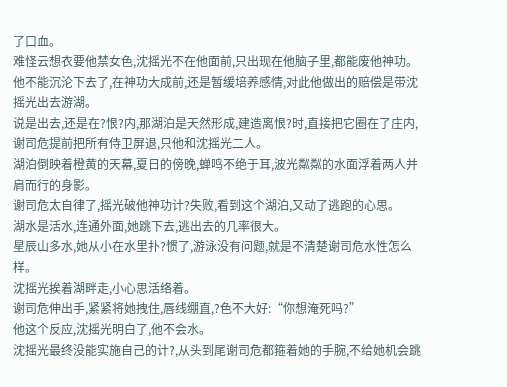了口血。
难怪云想衣要他禁女色,沈摇光不在他面前,只出现在他脑子里,都能废他神功。
他不能沉沦下去了,在神功大成前,还是暂缓培养感情,对此他做出的赔偿是带沈摇光出去游湖。
说是出去,还是在?恨?内,那湖泊是天然形成,建造离恨?时,直接把它圈在了庄内,谢司危提前把所有侍卫屏退,只他和沈摇光二人。
湖泊倒映着橙黄的天幕,夏日的傍晚,蝉鸣不绝于耳,波光粼粼的水面浮着两人并肩而行的身影。
谢司危太自律了,摇光破他神功计?失败,看到这个湖泊,又动了逃跑的心思。
湖水是活水,连通外面,她跳下去,逃出去的几率很大。
星辰山多水,她从小在水里扑?惯了,游泳没有问题,就是不清楚谢司危水性怎么样。
沈摇光挨着湖畔走,小心思活络着。
谢司危伸出手,紧紧将她拽住,唇线绷直,?色不大好:“你想淹死吗?”
他这个反应,沈摇光明白了,他不会水。
沈摇光最终没能实施自己的计?,从头到尾谢司危都箍着她的手腕,不给她机会跳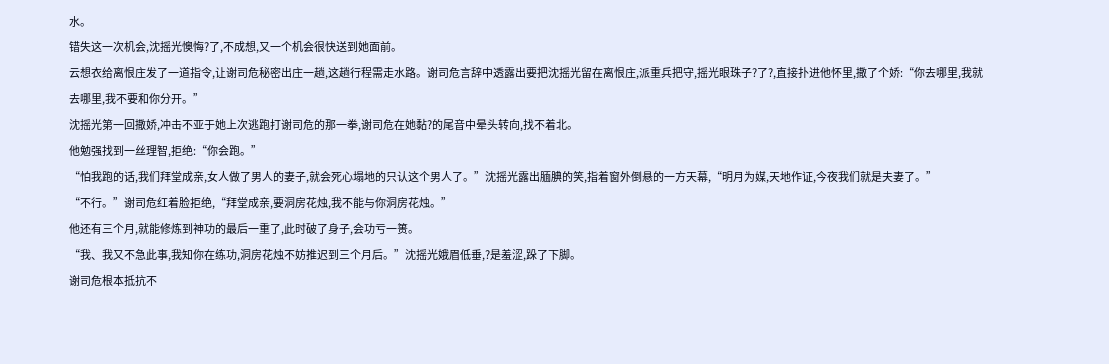水。
错失这一次机会,沈摇光懊悔?了,不成想,又一个机会很快送到她面前。
云想衣给离恨庄发了一道指令,让谢司危秘密出庄一趟,这趟行程需走水路。谢司危言辞中透露出要把沈摇光留在离恨庄,派重兵把守,摇光眼珠子?了?,直接扑进他怀里,撒了个娇:“你去哪里,我就去哪里,我不要和你分开。”
沈摇光第一回撒娇,冲击不亚于她上次逃跑打谢司危的那一拳,谢司危在她黏?的尾音中晕头转向,找不着北。
他勉强找到一丝理智,拒绝:“你会跑。”
“怕我跑的话,我们拜堂成亲,女人做了男人的妻子,就会死心塌地的只认这个男人了。”沈摇光露出腼腆的笑,指着窗外倒悬的一方天幕,“明月为媒,天地作证,今夜我们就是夫妻了。”
“不行。”谢司危红着脸拒绝,“拜堂成亲,要洞房花烛,我不能与你洞房花烛。”
他还有三个月,就能修炼到神功的最后一重了,此时破了身子,会功亏一篑。
“我、我又不急此事,我知你在练功,洞房花烛不妨推迟到三个月后。”沈摇光娥眉低垂,?是羞涩,跺了下脚。
谢司危根本抵抗不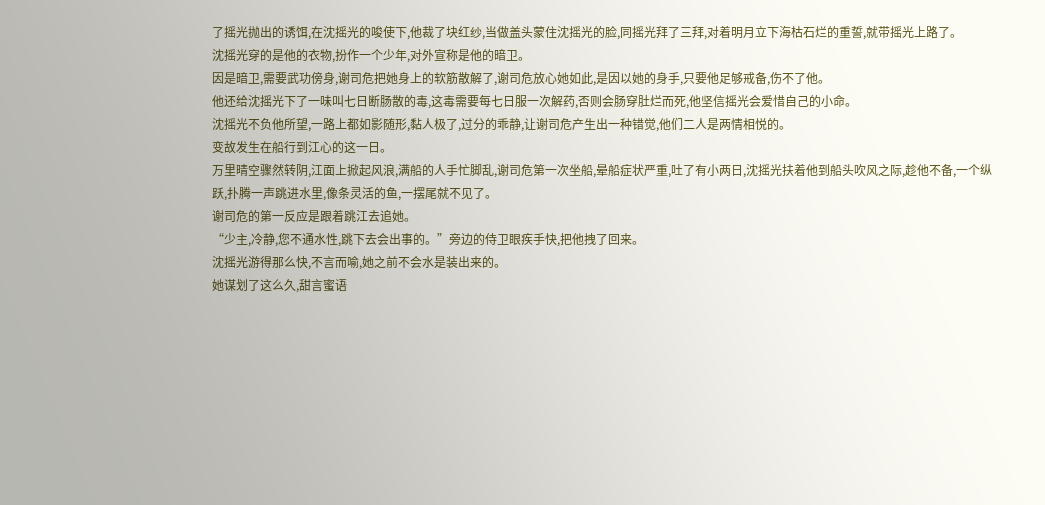了摇光抛出的诱饵,在沈摇光的唆使下,他裁了块红纱,当做盖头蒙住沈摇光的脸,同摇光拜了三拜,对着明月立下海枯石烂的重誓,就带摇光上路了。
沈摇光穿的是他的衣物,扮作一个少年,对外宣称是他的暗卫。
因是暗卫,需要武功傍身,谢司危把她身上的软筋散解了,谢司危放心她如此,是因以她的身手,只要他足够戒备,伤不了他。
他还给沈摇光下了一味叫七日断肠散的毒,这毒需要每七日服一次解药,否则会肠穿肚烂而死,他坚信摇光会爱惜自己的小命。
沈摇光不负他所望,一路上都如影随形,黏人极了,过分的乖静,让谢司危产生出一种错觉,他们二人是两情相悦的。
变故发生在船行到江心的这一日。
万里晴空骤然转阴,江面上掀起风浪,满船的人手忙脚乱,谢司危第一次坐船,晕船症状严重,吐了有小两日,沈摇光扶着他到船头吹风之际,趁他不备,一个纵跃,扑腾一声跳进水里,像条灵活的鱼,一摆尾就不见了。
谢司危的第一反应是跟着跳江去追她。
“少主,冷静,您不通水性,跳下去会出事的。”旁边的侍卫眼疾手快,把他拽了回来。
沈摇光游得那么快,不言而喻,她之前不会水是装出来的。
她谋划了这么久,甜言蜜语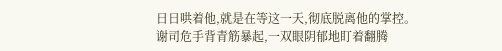日日哄着他,就是在等这一天,彻底脱离他的掌控。
谢司危手背青筋暴起,一双眼阴郁地盯着翻腾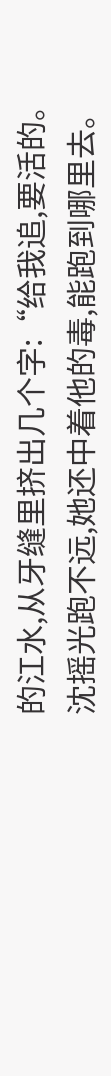的江水,从牙缝里挤出几个字:“给我追,要活的。
沈摇光跑不远,她还中着他的毒,能跑到哪里去。